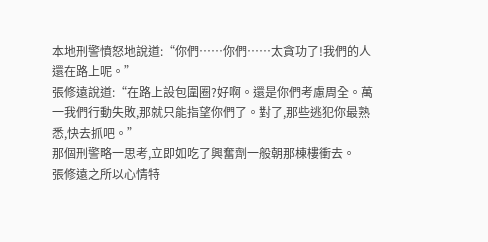本地刑警憤怒地說道:“你們……你們……太貪功了!我們的人還在路上呢。”
張修遠說道:“在路上設包圍圈?好啊。還是你們考慮周全。萬一我們行動失敗,那就只能指望你們了。對了,那些逃犯你最熟悉,快去抓吧。”
那個刑警略一思考,立即如吃了興奮劑一般朝那棟樓衝去。
張修遠之所以心情特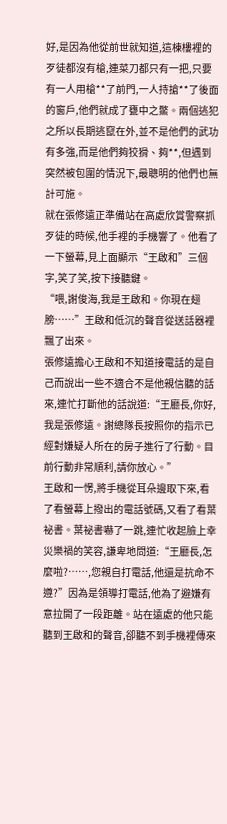好,是因為他從前世就知道,這棟樓裡的歹徒都沒有槍,連菜刀都只有一把,只要有一人用槍**了前門,一人持搶**了後面的窗戶,他們就成了甕中之鱉。兩個逃犯之所以長期逃竄在外,並不是他們的武功有多強,而是他們夠狡猾、夠**,但遇到突然被包圍的情況下,最聰明的他們也無計可施。
就在張修遠正準備站在高處欣賞警察抓歹徒的時候,他手裡的手機響了。他看了一下螢幕,見上面顯示“王啟和”三個字,笑了笑,按下接聽鍵。
“喂,謝俊海,我是王啟和。你現在翅膀……”王啟和低沉的聲音從送話器裡飄了出來。
張修遠擔心王啟和不知道接電話的是自己而說出一些不適合不是他親信聽的話來,連忙打斷他的話說道:“王廳長,你好,我是張修遠。謝總隊長按照你的指示已經對嫌疑人所在的房子進行了行動。目前行動非常順利,請你放心。”
王啟和一愣,將手機從耳朵邊取下來,看了看螢幕上撥出的電話號碼,又看了看葉祕書。葉祕書嚇了一跳,連忙收起臉上幸災樂禍的笑容,謙卑地問道:“王廳長,怎麼啦?……,您親自打電話,他還是抗命不遵?”因為是領導打電話,他為了避嫌有意拉開了一段距離。站在遠處的他只能聽到王啟和的聲音,卻聽不到手機裡傳來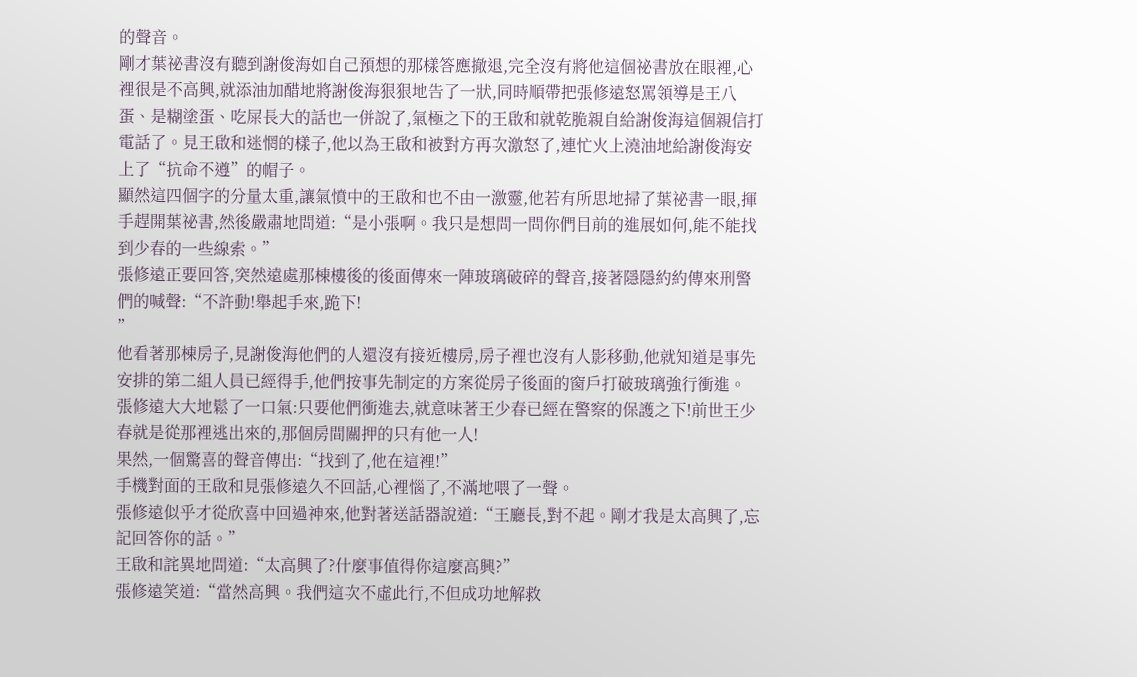的聲音。
剛才葉祕書沒有聽到謝俊海如自己預想的那樣答應撤退,完全沒有將他這個祕書放在眼裡,心裡很是不高興,就添油加醋地將謝俊海狠狠地告了一狀,同時順帶把張修遠怒罵領導是王八蛋、是糊塗蛋、吃屎長大的話也一併說了,氣極之下的王啟和就乾脆親自給謝俊海這個親信打電話了。見王啟和迷惘的樣子,他以為王啟和被對方再次激怒了,連忙火上澆油地給謝俊海安上了“抗命不遵”的帽子。
顯然這四個字的分量太重,讓氣憤中的王啟和也不由一激靈,他若有所思地掃了葉祕書一眼,揮手趕開葉祕書,然後嚴肅地問道:“是小張啊。我只是想問一問你們目前的進展如何,能不能找到少春的一些線索。”
張修遠正要回答,突然遠處那棟樓後的後面傳來一陣玻璃破碎的聲音,接著隱隱約約傳來刑警們的喊聲:“不許動!舉起手來,跪下!
”
他看著那棟房子,見謝俊海他們的人還沒有接近樓房,房子裡也沒有人影移動,他就知道是事先安排的第二組人員已經得手,他們按事先制定的方案從房子後面的窗戶打破玻璃強行衝進。
張修遠大大地鬆了一口氣:只要他們衝進去,就意味著王少春已經在警察的保護之下!前世王少春就是從那裡逃出來的,那個房間關押的只有他一人!
果然,一個驚喜的聲音傳出:“找到了,他在這裡!”
手機對面的王啟和見張修遠久不回話,心裡惱了,不滿地喂了一聲。
張修遠似乎才從欣喜中回過神來,他對著送話器說道:“王廳長,對不起。剛才我是太高興了,忘記回答你的話。”
王啟和詫異地問道:“太高興了?什麼事值得你這麼高興?”
張修遠笑道:“當然高興。我們這次不虛此行,不但成功地解救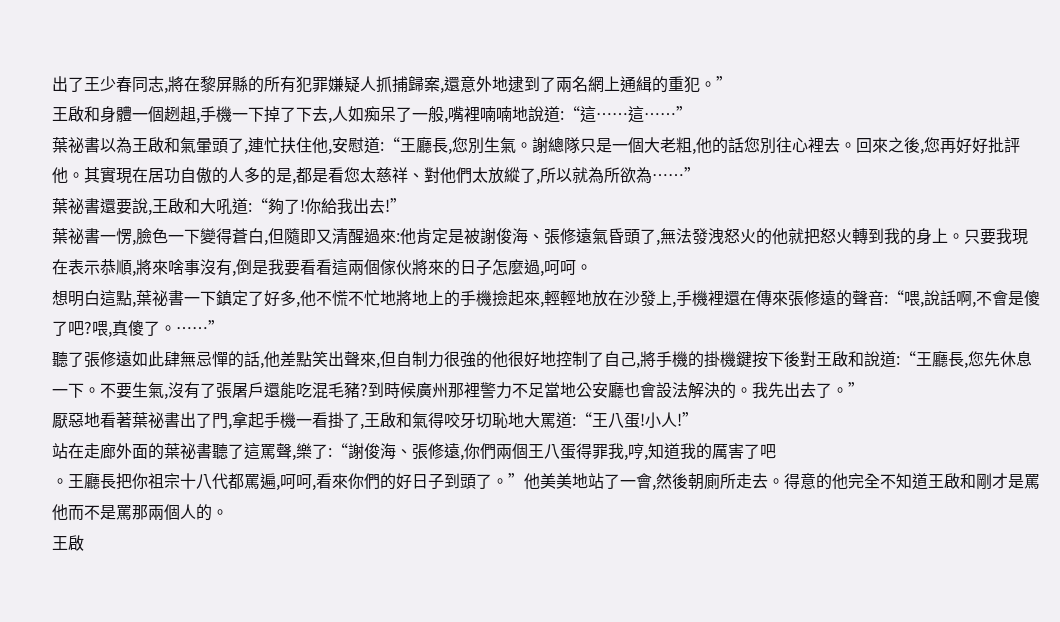出了王少春同志,將在黎屏縣的所有犯罪嫌疑人抓捕歸案,還意外地逮到了兩名網上通緝的重犯。”
王啟和身體一個趔趄,手機一下掉了下去,人如痴呆了一般,嘴裡喃喃地說道:“這……這……”
葉祕書以為王啟和氣暈頭了,連忙扶住他,安慰道:“王廳長,您別生氣。謝總隊只是一個大老粗,他的話您別往心裡去。回來之後,您再好好批評他。其實現在居功自傲的人多的是,都是看您太慈祥、對他們太放縱了,所以就為所欲為……”
葉祕書還要說,王啟和大吼道:“夠了!你給我出去!”
葉祕書一愣,臉色一下變得蒼白,但隨即又清醒過來:他肯定是被謝俊海、張修遠氣昏頭了,無法發洩怒火的他就把怒火轉到我的身上。只要我現在表示恭順,將來啥事沒有,倒是我要看看這兩個傢伙將來的日子怎麼過,呵呵。
想明白這點,葉祕書一下鎮定了好多,他不慌不忙地將地上的手機撿起來,輕輕地放在沙發上,手機裡還在傳來張修遠的聲音:“喂,說話啊,不會是傻了吧?喂,真傻了。……”
聽了張修遠如此肆無忌憚的話,他差點笑出聲來,但自制力很強的他很好地控制了自己,將手機的掛機鍵按下後對王啟和說道:“王廳長,您先休息一下。不要生氣,沒有了張屠戶還能吃混毛豬?到時候廣州那裡警力不足當地公安廳也會設法解決的。我先出去了。”
厭惡地看著葉祕書出了門,拿起手機一看掛了,王啟和氣得咬牙切恥地大罵道:“王八蛋!小人!”
站在走廊外面的葉祕書聽了這罵聲,樂了:“謝俊海、張修遠,你們兩個王八蛋得罪我,哼,知道我的厲害了吧
。王廳長把你祖宗十八代都罵遍,呵呵,看來你們的好日子到頭了。”他美美地站了一會,然後朝廁所走去。得意的他完全不知道王啟和剛才是罵他而不是罵那兩個人的。
王啟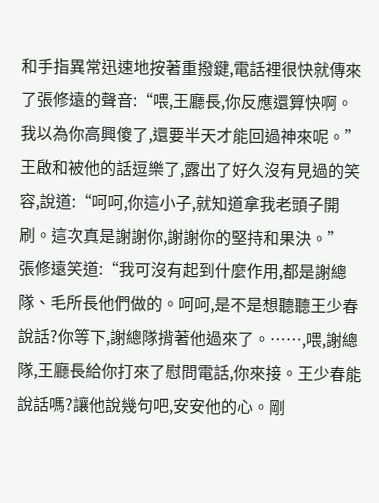和手指異常迅速地按著重撥鍵,電話裡很快就傳來了張修遠的聲音:“喂,王廳長,你反應還算快啊。我以為你高興傻了,還要半天才能回過神來呢。”
王啟和被他的話逗樂了,露出了好久沒有見過的笑容,說道:“呵呵,你這小子,就知道拿我老頭子開刷。這次真是謝謝你,謝謝你的堅持和果決。”
張修遠笑道:“我可沒有起到什麼作用,都是謝總隊、毛所長他們做的。呵呵,是不是想聽聽王少春說話?你等下,謝總隊揹著他過來了。……,喂,謝總隊,王廳長給你打來了慰問電話,你來接。王少春能說話嗎?讓他說幾句吧,安安他的心。剛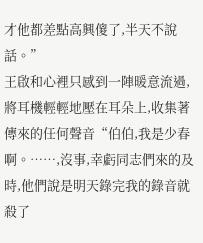才他都差點高興傻了,半天不說話。”
王啟和心裡只感到一陣暖意流過,將耳機輕輕地壓在耳朵上,收集著傳來的任何聲音“伯伯,我是少春啊。……,沒事,幸虧同志們來的及時,他們說是明天錄完我的錄音就殺了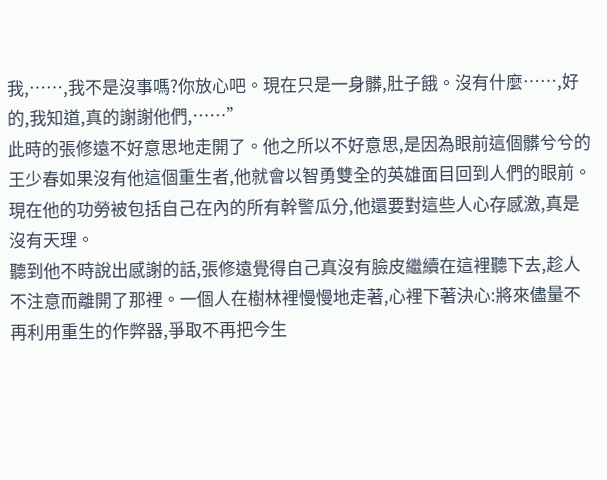我,……,我不是沒事嗎?你放心吧。現在只是一身髒,肚子餓。沒有什麼……,好的,我知道,真的謝謝他們,……”
此時的張修遠不好意思地走開了。他之所以不好意思,是因為眼前這個髒兮兮的王少春如果沒有他這個重生者,他就會以智勇雙全的英雄面目回到人們的眼前。現在他的功勞被包括自己在內的所有幹警瓜分,他還要對這些人心存感激,真是沒有天理。
聽到他不時說出感謝的話,張修遠覺得自己真沒有臉皮繼續在這裡聽下去,趁人不注意而離開了那裡。一個人在樹林裡慢慢地走著,心裡下著決心:將來儘量不再利用重生的作弊器,爭取不再把今生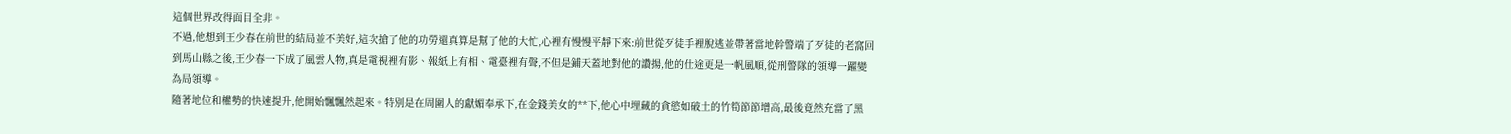這個世界改得面目全非。
不過,他想到王少春在前世的結局並不美好,這次搶了他的功勞還真算是幫了他的大忙,心裡有慢慢平靜下來:前世從歹徒手裡脫逃並帶著當地幹警端了歹徒的老窩回到馬山縣之後,王少春一下成了風雲人物,真是電視裡有影、報紙上有相、電臺裡有聲,不但是鋪天蓋地對他的讚揚,他的仕途更是一帆風順,從刑警隊的領導一躍變為局領導。
隨著地位和權勢的快速提升,他開始飄飄然起來。特別是在周圍人的獻媚奉承下,在金錢美女的**下,他心中埋藏的貪慾如破土的竹筍節節增高,最後竟然充當了黑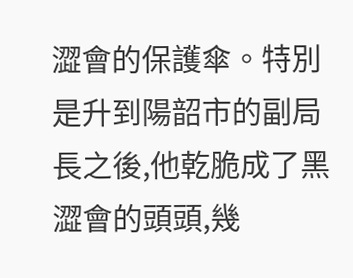澀會的保護傘。特別是升到陽韶市的副局長之後,他乾脆成了黑澀會的頭頭,幾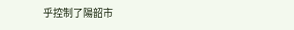乎控制了陽韶市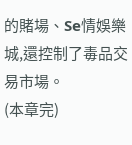的賭場、Se情娛樂城,還控制了毒品交易市場。
(本章完)